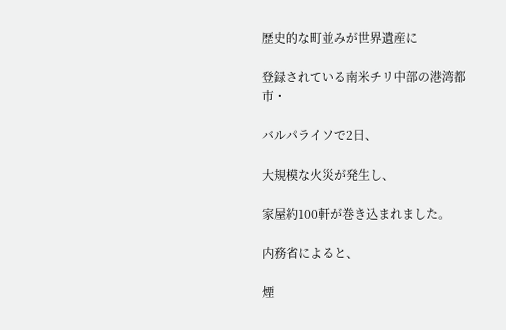歴史的な町並みが世界遺産に

登録されている南米チリ中部の港湾都市・

バルパライソで2日、

大規模な火災が発生し、

家屋約100軒が巻き込まれました。

内務省によると、

煙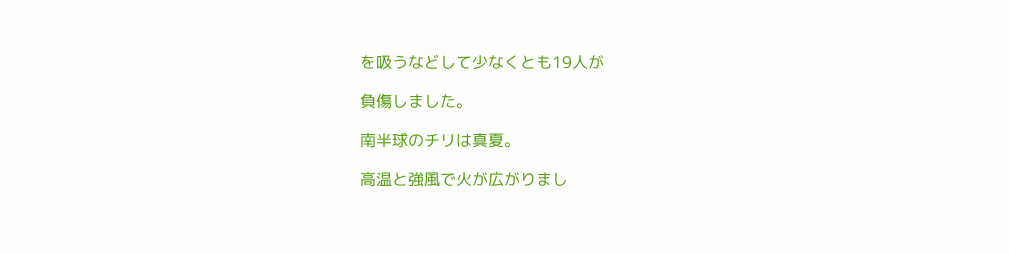を吸うなどして少なくとも19人が

負傷しました。

南半球のチリは真夏。

高温と強風で火が広がりまし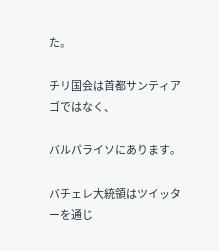た。

チリ国会は首都サンティアゴではなく、

バルパライソにあります。

バチェレ大統領はツイッターを通じ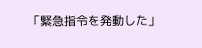「緊急指令を発動した」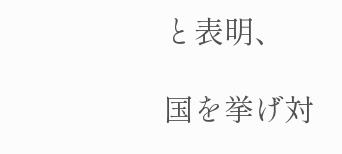と表明、

国を挙げ対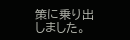策に乗り出しました。